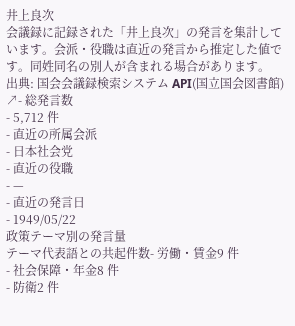井上良次
会議録に記録された「井上良次」の発言を集計しています。会派・役職は直近の発言から推定した値です。同姓同名の別人が含まれる場合があります。
出典: 国会会議録検索システム API(国立国会図書館) ↗- 総発言数
- 5,712 件
- 直近の所属会派
- 日本社会党
- 直近の役職
- —
- 直近の発言日
- 1949/05/22
政策テーマ別の発言量
テーマ代表語との共起件数- 労働・賃金9 件
- 社会保障・年金8 件
- 防衛2 件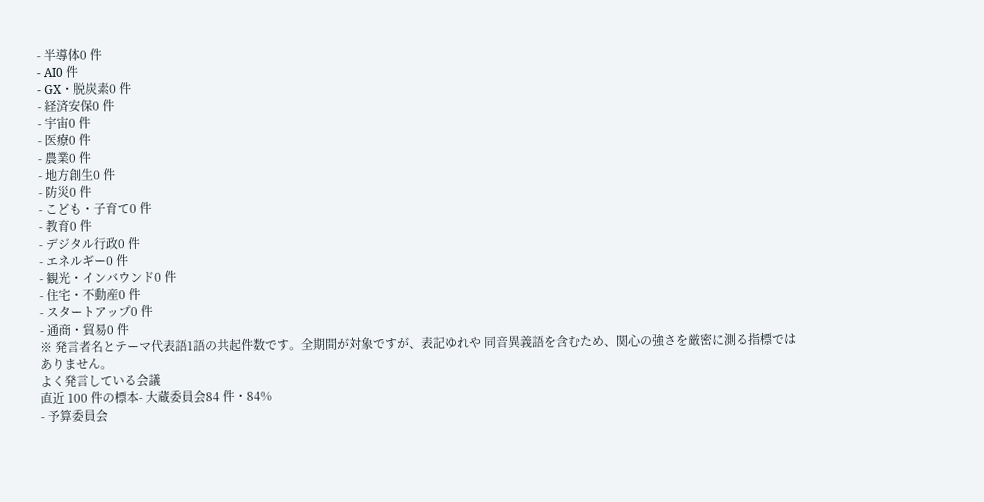- 半導体0 件
- AI0 件
- GX・脱炭素0 件
- 経済安保0 件
- 宇宙0 件
- 医療0 件
- 農業0 件
- 地方創生0 件
- 防災0 件
- こども・子育て0 件
- 教育0 件
- デジタル行政0 件
- エネルギー0 件
- 観光・インバウンド0 件
- 住宅・不動産0 件
- スタートアップ0 件
- 通商・貿易0 件
※ 発言者名とテーマ代表語1語の共起件数です。全期間が対象ですが、表記ゆれや 同音異義語を含むため、関心の強さを厳密に測る指標ではありません。
よく発言している会議
直近 100 件の標本- 大蔵委員会84 件・84%
- 予算委員会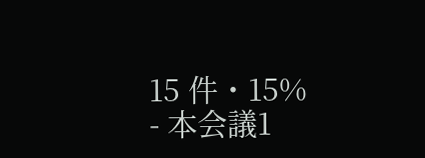15 件・15%
- 本会議1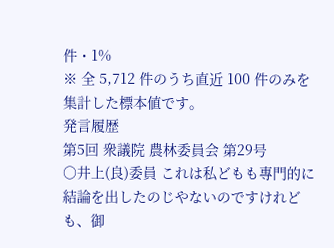件・1%
※ 全 5,712 件のうち直近 100 件のみを集計した標本値です。
発言履歴
第5回 衆議院 農林委員会 第29号
○井上(良)委員 これは私どもも專門的に結論を出したのじやないのですけれども、御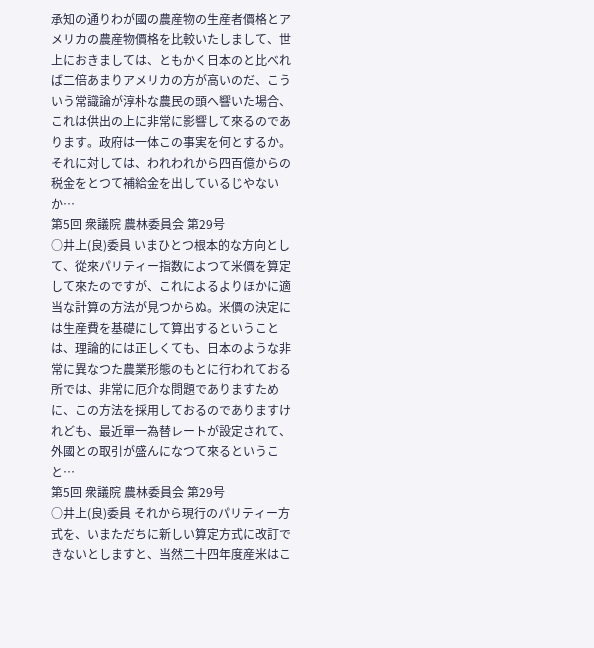承知の通りわが國の農産物の生産者價格とアメリカの農産物價格を比較いたしまして、世上におきましては、ともかく日本のと比べれば二倍あまりアメリカの方が高いのだ、こういう常識論が淳朴な農民の頭へ響いた場合、これは供出の上に非常に影響して來るのであります。政府は一体この事実を何とするか。それに対しては、われわれから四百億からの税金をとつて補給金を出しているじやないか…
第5回 衆議院 農林委員会 第29号
○井上(良)委員 いまひとつ根本的な方向として、從來パリティー指数によつて米價を算定して來たのですが、これによるよりほかに適当な計算の方法が見つからぬ。米價の決定には生産費を基礎にして算出するということは、理論的には正しくても、日本のような非常に異なつた農業形態のもとに行われておる所では、非常に厄介な問題でありますために、この方法を採用しておるのでありますけれども、最近單一為替レートが設定されて、外國との取引が盛んになつて來るということ…
第5回 衆議院 農林委員会 第29号
○井上(良)委員 それから現行のパリティー方式を、いまただちに新しい算定方式に改訂できないとしますと、当然二十四年度産米はこ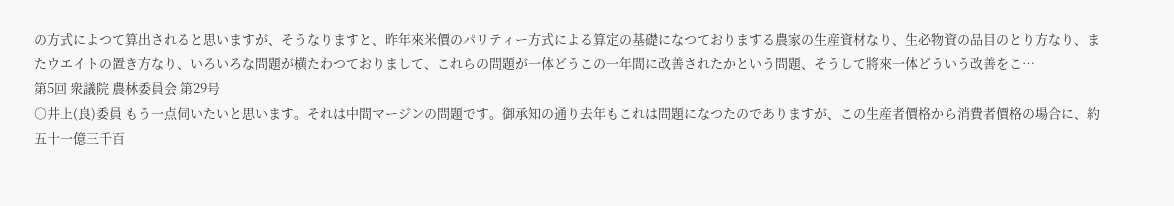の方式によつて算出されると思いますが、そうなりますと、昨年來米價のパリティー方式による算定の基礎になつておりまする農家の生産資材なり、生必物資の品目のとり方なり、またウエイトの置き方なり、いろいろな問題が横たわつておりまして、これらの問題が一体どうこの一年間に改善されたかという問題、そうして將來一体どういう改善をこ…
第5回 衆議院 農林委員会 第29号
○井上(良)委員 もう一点伺いたいと思います。それは中間マージンの問題です。御承知の通り去年もこれは問題になつたのでありますが、この生産者價格から消費者價格の場合に、約五十一億三千百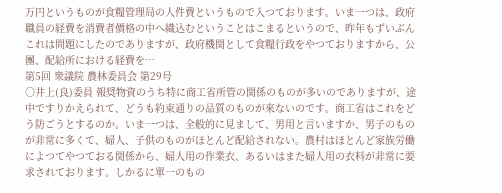万円というものが食糧管理局の人件費というもので入つております。いま一つは、政府職員の経費を消費者價格の中へ織込むということはこまるというので、昨年もずいぶんこれは問題にしたのでありますが、政府機関として食糧行政をやつておりますから、公團、配給所における経費を…
第5回 衆議院 農林委員会 第29号
○井上(良)委員 報奨物資のうち特に商工省所管の関係のものが多いのでありますが、途中ですりかえられて、どうも約束通りの品質のものが來ないのです。商工省はこれをどう防ごうとするのか。いま一つは、全般的に見まして、男用と言いますか、男子のものが非常に多くて、婦人、子供のものがほとんど配給されない。農村はほとんど家族労働によつてやつておる関係から、婦人用の作業衣、あるいはまた婦人用の衣料が非常に要求されております。しかるに單一のもの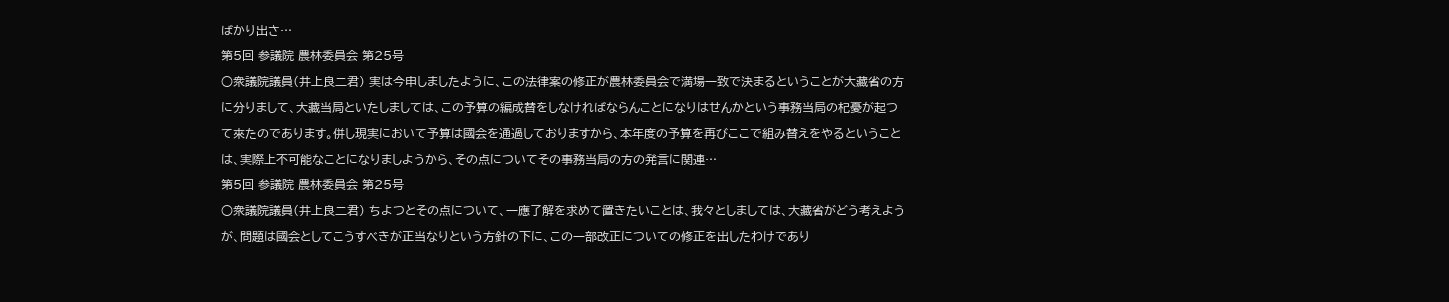ばかり出さ…
第5回 参議院 農林委員会 第25号
○衆議院議員(井上良二君) 実は今申しましたように、この法律案の修正が農林委員会で満場一致で決まるということが大藏省の方に分りまして、大藏当局といたしましては、この予算の編成替をしなければならんことになりはせんかという事務当局の杞憂が起つて來たのであります。併し現実において予算は國会を通過しておりますから、本年度の予算を再びここで組み替えをやるということは、実際上不可能なことになりましようから、その点についてその事務当局の方の発言に関連…
第5回 参議院 農林委員会 第25号
○衆議院議員(井上良二君) ちよつとその点について、一應了解を求めて置きたいことは、我々としましては、大藏省がどう考えようが、問題は國会としてこうすべきが正当なりという方針の下に、この一部改正についての修正を出したわけであり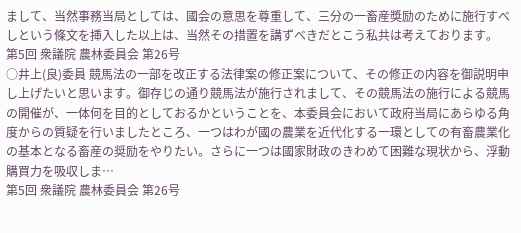まして、当然事務当局としては、國会の意思を尊重して、三分の一畜産奬励のために施行すべしという條文を挿入した以上は、当然その措置を講ずべきだとこう私共は考えております。
第5回 衆議院 農林委員会 第26号
○井上(良)委員 競馬法の一部を改正する法律案の修正案について、その修正の内容を御説明申し上げたいと思います。御存じの通り競馬法が施行されまして、その競馬法の施行による競馬の開催が、一体何を目的としておるかということを、本委員会において政府当局にあらゆる角度からの質疑を行いましたところ、一つはわが國の農業を近代化する一環としての有畜農業化の基本となる畜産の奨励をやりたい。さらに一つは國家財政のきわめて困難な現状から、浮動購買力を吸収しま…
第5回 衆議院 農林委員会 第26号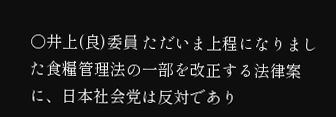○井上(良)委員 ただいま上程になりました食糧管理法の一部を改正する法律案に、日本社会党は反対であり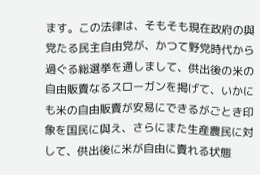ます。この法律は、そもそも現在政府の與党たる民主自由党が、かつて野党時代から過ぐる総選挙を通しまして、供出後の米の自由販賣なるスローガンを掲げて、いかにも米の自由販賣が安易にできるがごとき印象を国民に與え、さらにまた生産農民に対して、供出後に米が自由に賣れる状態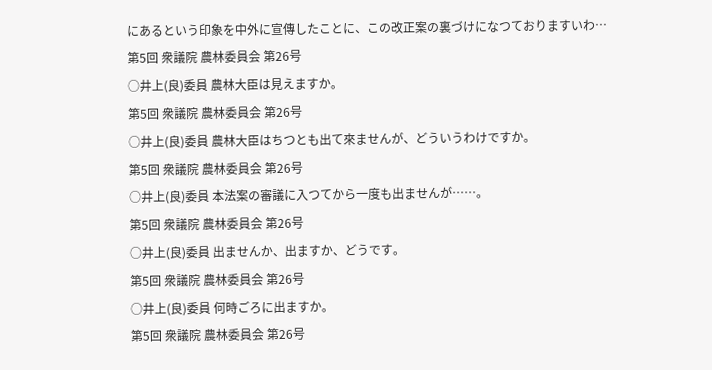にあるという印象を中外に宣傳したことに、この改正案の裏づけになつておりますいわ…
第5回 衆議院 農林委員会 第26号
○井上(良)委員 農林大臣は見えますか。
第5回 衆議院 農林委員会 第26号
○井上(良)委員 農林大臣はちつとも出て來ませんが、どういうわけですか。
第5回 衆議院 農林委員会 第26号
○井上(良)委員 本法案の審議に入つてから一度も出ませんが……。
第5回 衆議院 農林委員会 第26号
○井上(良)委員 出ませんか、出ますか、どうです。
第5回 衆議院 農林委員会 第26号
○井上(良)委員 何時ごろに出ますか。
第5回 衆議院 農林委員会 第26号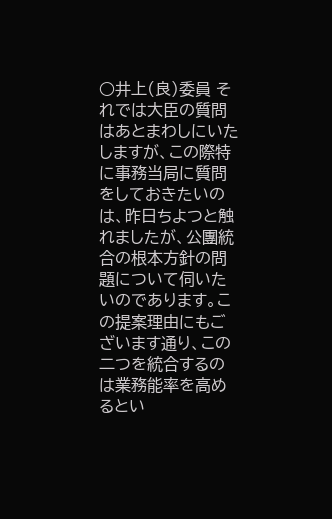○井上(良)委員 それでは大臣の質問はあとまわしにいたしますが、この際特に事務当局に質問をしておきたいのは、昨日ちよつと触れましたが、公團統合の根本方針の問題について伺いたいのであります。この提案理由にもございます通り、この二つを統合するのは業務能率を高めるとい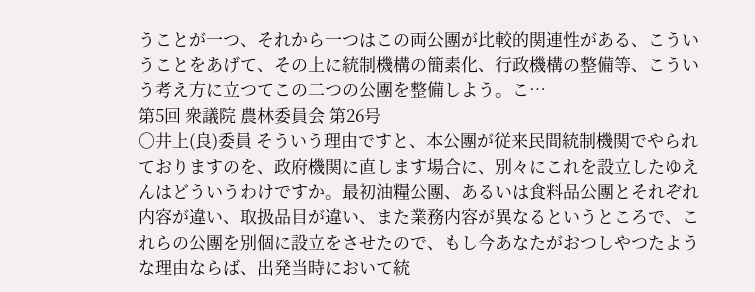うことが一つ、それから一つはこの両公團が比較的関連性がある、こういうことをあげて、その上に統制機構の簡素化、行政機構の整備等、こういう考え方に立つてこの二つの公團を整備しよう。こ…
第5回 衆議院 農林委員会 第26号
○井上(良)委員 そういう理由ですと、本公團が従来民間統制機関でやられておりますのを、政府機関に直します場合に、別々にこれを設立したゆえんはどういうわけですか。最初油糧公團、あるいは食料品公團とそれぞれ内容が違い、取扱品目が違い、また業務内容が異なるというところで、これらの公團を別個に設立をさせたので、もし今あなたがおつしやつたような理由ならば、出発当時において統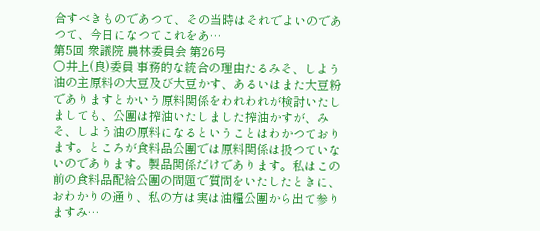合すべきものであつて、その当時はそれでよいのであつて、今日になつてこれをあ…
第5回 衆議院 農林委員会 第26号
○井上(良)委員 事務的な統合の理由たるみそ、しよう油の主原料の大豆及び大豆かす、あるいはまた大豆粉でありますとかいう原料関係をわれわれが検討いたしましても、公團は搾油いたしました搾油かすが、みそ、しよう油の原料になるということはわかつております。ところが食料品公團では原料関係は扱つていないのであります。製品関係だけであります。私はこの前の食料品配給公團の問題で質問をいたしたときに、おわかりの通り、私の方は実は油糧公團から出て参りますみ…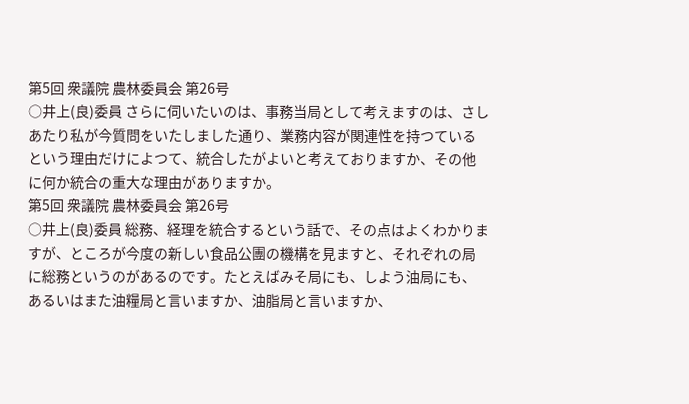第5回 衆議院 農林委員会 第26号
○井上(良)委員 さらに伺いたいのは、事務当局として考えますのは、さしあたり私が今質問をいたしました通り、業務内容が関連性を持つているという理由だけによつて、統合したがよいと考えておりますか、その他に何か統合の重大な理由がありますか。
第5回 衆議院 農林委員会 第26号
○井上(良)委員 総務、経理を統合するという話で、その点はよくわかりますが、ところが今度の新しい食品公團の機構を見ますと、それぞれの局に総務というのがあるのです。たとえばみそ局にも、しよう油局にも、あるいはまた油糧局と言いますか、油脂局と言いますか、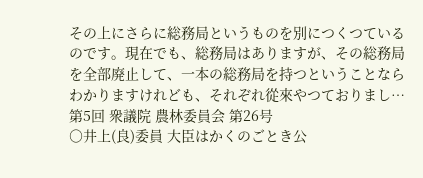その上にさらに総務局というものを別につくつているのです。現在でも、総務局はありますが、その総務局を全部廃止して、一本の総務局を持つということならわかりますけれども、それぞれ從來やつておりまし…
第5回 衆議院 農林委員会 第26号
○井上(良)委員 大臣はかくのごとき公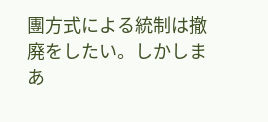團方式による統制は撤廃をしたい。しかしまあ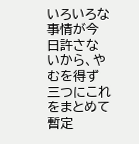いろいろな事情が今日許さないから、やむを得ず三つにこれをまとめて暫定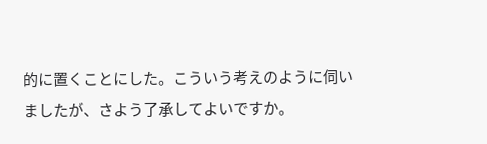的に置くことにした。こういう考えのように伺いましたが、さよう了承してよいですか。